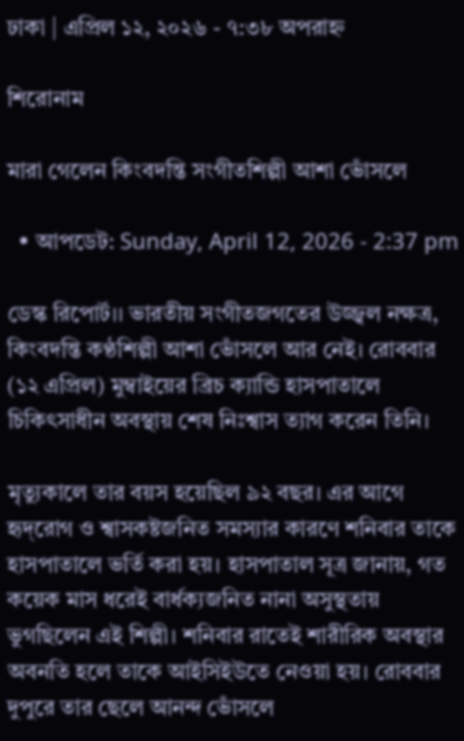ঢাকা | এপ্রিল ১২, ২০২৬ - ৭:৩৮ অপরাহ্ন

শিরোনাম

মারা গেলেন কিংবদন্তি সংগীতশিল্পী আশা ভোঁসলে

  • আপডেট: Sunday, April 12, 2026 - 2:37 pm

ডেস্ক রিপোর্ট।। ভারতীয় সংগীতজগতের উজ্জ্বল নক্ষত্র, কিংবদন্তি কণ্ঠশিল্পী আশা ভোঁসলে আর নেই। রোববার (১২ এপ্রিল) মুম্বাইয়ের ব্রিচ ক্যান্ডি হাসপাতালে চিকিৎসাধীন অবস্থায় শেষ নিঃশ্বাস ত্যাগ করেন তিনি।

মৃত্যুকালে তার বয়স হয়েছিল ৯২ বছর। এর আগে হৃদ্‌রোগ ও শ্বাসকষ্টজনিত সমস্যার কারণে শনিবার তাকে হাসপাতালে ভর্তি করা হয়। হাসপাতাল সূত্র জানায়, গত কয়েক মাস ধরেই বার্ধক্যজনিত নানা অসুস্থতায় ভুগছিলেন এই শিল্পী। শনিবার রাতেই শারীরিক অবস্থার অবনতি হলে তাকে আইসিইউতে নেওয়া হয়। রোববার দুপুরে তার ছেলে আনন্দ ভোঁসলে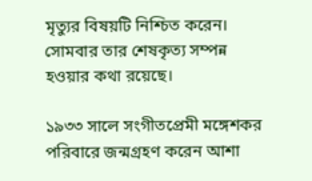মৃত্যুর বিষয়টি নিশ্চিত করেন। সোমবার তার শেষকৃত্য সম্পন্ন হওয়ার কথা রয়েছে।

১৯৩৩ সালে সংগীতপ্রেমী মঙ্গেশকর পরিবারে জন্মগ্রহণ করেন আশা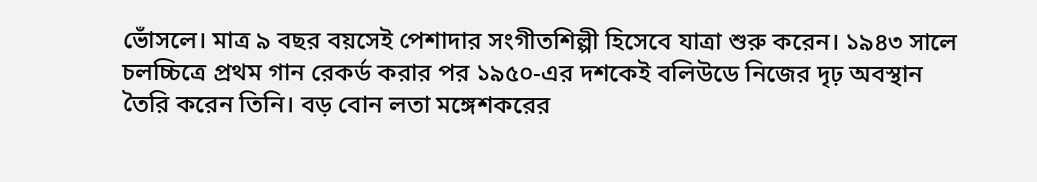ভোঁসলে। মাত্র ৯ বছর বয়সেই পেশাদার সংগীতশিল্পী হিসেবে যাত্রা শুরু করেন। ১৯৪৩ সালে চলচ্চিত্রে প্রথম গান রেকর্ড করার পর ১৯৫০-এর দশকেই বলিউডে নিজের দৃঢ় অবস্থান তৈরি করেন তিনি। বড় বোন লতা মঙ্গেশকরের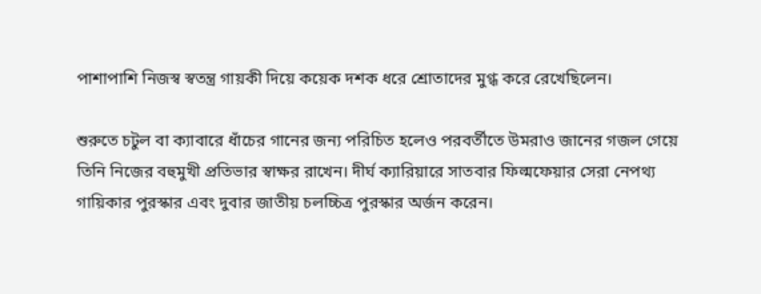পাশাপাশি নিজস্ব স্বতন্ত্র গায়কী দিয়ে কয়েক দশক ধরে শ্রোতাদের মুগ্ধ করে রেখেছিলেন।

শুরুতে চটুল বা ক্যাবারে ধাঁচের গানের জন্য পরিচিত হলেও পরবর্তীতে উমরাও জানের গজল গেয়ে তিনি নিজের বহুমুখী প্রতিভার স্বাক্ষর রাখেন। দীর্ঘ ক্যারিয়ারে সাতবার ফিল্মফেয়ার সেরা নেপথ্য গায়িকার পুরস্কার এবং দুবার জাতীয় চলচ্চিত্র পুরস্কার অর্জন করেন।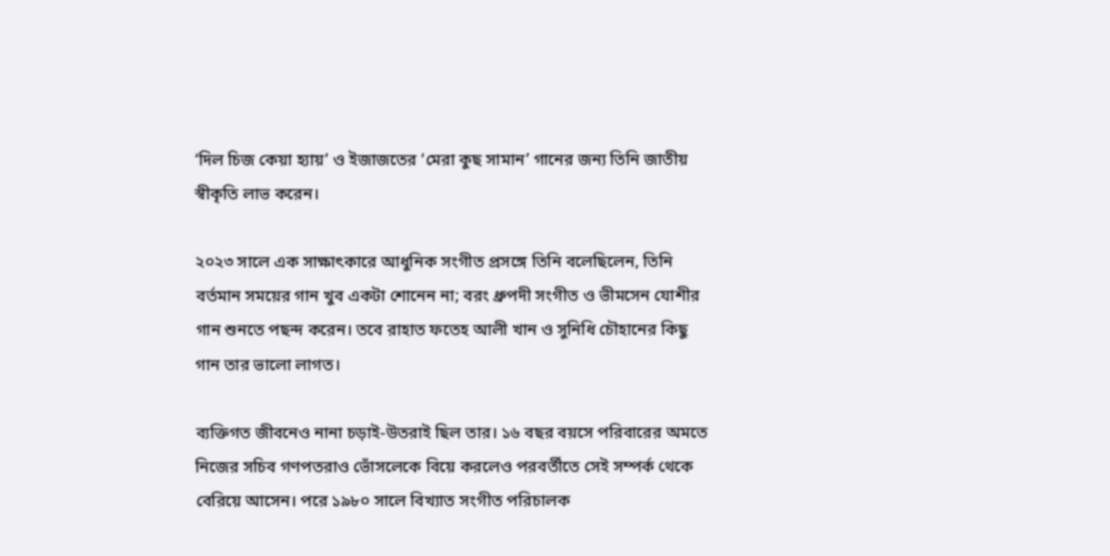‘দিল চিজ কেয়া হ্যায়’ ও ইজাজতের ‘মেরা কুছ সামান’ গানের জন্য তিনি জাতীয় স্বীকৃতি লাভ করেন।

২০২৩ সালে এক সাক্ষাৎকারে আধুনিক সংগীত প্রসঙ্গে তিনি বলেছিলেন, তিনি বর্তমান সময়ের গান খুব একটা শোনেন না; বরং ধ্রুপদী সংগীত ও ভীমসেন যোশীর গান শুনতে পছন্দ করেন। তবে রাহাত ফতেহ আলী খান ও সুনিধি চৌহানের কিছু গান তার ভালো লাগত।

ব্যক্তিগত জীবনেও নানা চড়াই-উতরাই ছিল তার। ১৬ বছর বয়সে পরিবারের অমতে নিজের সচিব গণপতরাও ভোঁসলেকে বিয়ে করলেও পরবর্তীতে সেই সম্পর্ক থেকে বেরিয়ে আসেন। পরে ১৯৮০ সালে বিখ্যাত সংগীত পরিচালক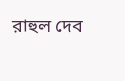রাহুল দেব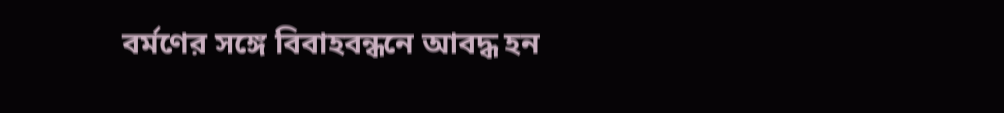বর্মণের সঙ্গে বিবাহবন্ধনে আবদ্ধ হন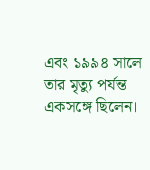এবং ১৯৯৪ সালে তার মৃত্যু পর্যন্ত একসঙ্গে ছিলেন।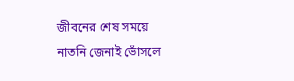জীবনের শেষ সময়ে নাতনি জেনাই ভোঁসলে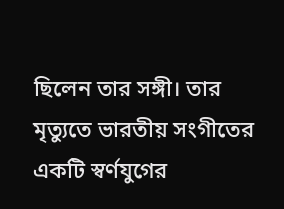ছিলেন তার সঙ্গী। তার মৃত্যুতে ভারতীয় সংগীতের একটি স্বর্ণযুগের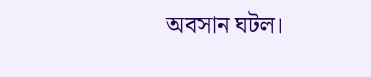অবসান ঘটল।